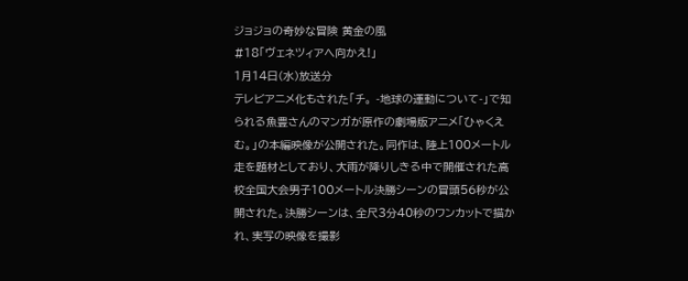ジョジョの奇妙な冒険 黄金の風
#18「ヴェネツィアへ向かえ!」
1月14日(水)放送分
テレビアニメ化もされた「チ。 -地球の運動について-」で知られる魚豊さんのマンガが原作の劇場版アニメ「ひゃくえむ。」の本編映像が公開された。同作は、陸上100メートル走を題材としており、大雨が降りしきる中で開催された高校全国大会男子100メートル決勝シーンの冒頭56秒が公開された。決勝シーンは、全尺3分40秒のワンカットで描かれ、実写の映像を撮影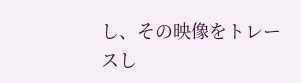し、その映像をトレースし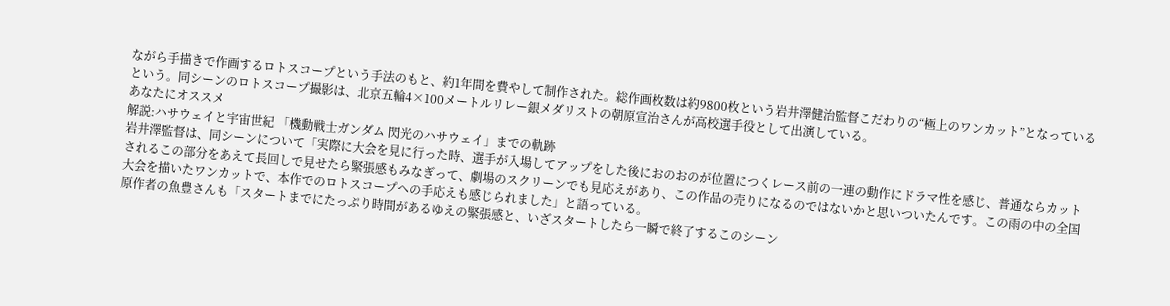ながら手描きで作画するロトスコープという手法のもと、約1年間を費やして制作された。総作画枚数は約9800枚という岩井澤健治監督こだわりの“極上のワンカット”となっているという。同シーンのロトスコープ撮影は、北京五輪4×100メートルリレー銀メダリストの朝原宣治さんが高校選手役として出演している。
あなたにオススメ
解説:ハサウェイと宇宙世紀 「機動戦士ガンダム 閃光のハサウェイ」までの軌跡
岩井澤監督は、同シーンについて「実際に大会を見に行った時、選手が入場してアップをした後におのおのが位置につくレース前の一連の動作にドラマ性を感じ、普通ならカットされるこの部分をあえて長回しで見せたら緊張感もみなぎって、劇場のスクリーンでも見応えがあり、この作品の売りになるのではないかと思いついたんです。この雨の中の全国大会を描いたワンカットで、本作でのロトスコープへの手応えも感じられました」と語っている。
原作者の魚豊さんも「スタートまでにたっぷり時間があるゆえの緊張感と、いざスタートしたら一瞬で終了するこのシーン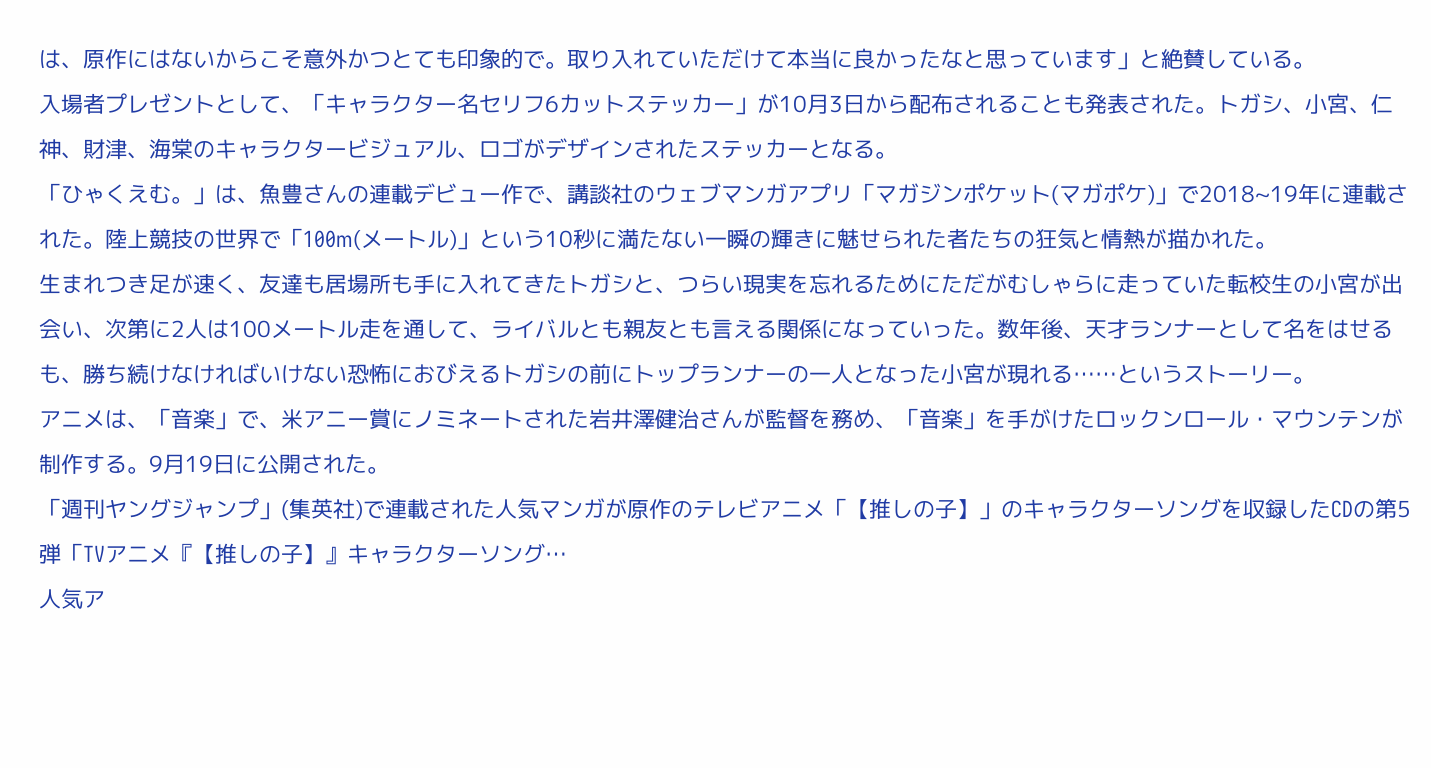は、原作にはないからこそ意外かつとても印象的で。取り入れていただけて本当に良かったなと思っています」と絶賛している。
入場者プレゼントとして、「キャラクター名セリフ6カットステッカー」が10月3日から配布されることも発表された。トガシ、小宮、仁神、財津、海棠のキャラクタービジュアル、ロゴがデザインされたステッカーとなる。
「ひゃくえむ。」は、魚豊さんの連載デビュー作で、講談社のウェブマンガアプリ「マガジンポケット(マガポケ)」で2018~19年に連載された。陸上競技の世界で「100m(メートル)」という10秒に満たない一瞬の輝きに魅せられた者たちの狂気と情熱が描かれた。
生まれつき足が速く、友達も居場所も手に入れてきたトガシと、つらい現実を忘れるためにただがむしゃらに走っていた転校生の小宮が出会い、次第に2人は100メートル走を通して、ライバルとも親友とも言える関係になっていった。数年後、天才ランナーとして名をはせるも、勝ち続けなければいけない恐怖におびえるトガシの前にトップランナーの一人となった小宮が現れる……というストーリー。
アニメは、「音楽」で、米アニー賞にノミネートされた岩井澤健治さんが監督を務め、「音楽」を手がけたロックンロール・マウンテンが制作する。9月19日に公開された。
「週刊ヤングジャンプ」(集英社)で連載された人気マンガが原作のテレビアニメ「【推しの子】」のキャラクターソングを収録したCDの第5弾「TVアニメ『【推しの子】』キャラクターソング…
人気ア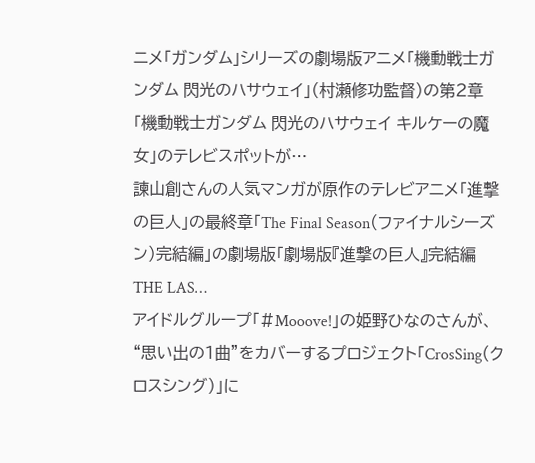ニメ「ガンダム」シリーズの劇場版アニメ「機動戦士ガンダム 閃光のハサウェイ」(村瀬修功監督)の第2章「機動戦士ガンダム 閃光のハサウェイ キルケーの魔女」のテレビスポットが…
諫山創さんの人気マンガが原作のテレビアニメ「進撃の巨人」の最終章「The Final Season(ファイナルシーズン)完結編」の劇場版「劇場版『進撃の巨人』完結編THE LAS…
アイドルグループ「#Mooove!」の姫野ひなのさんが、“思い出の1曲”をカバーするプロジェクト「CrosSing(クロスシング)」に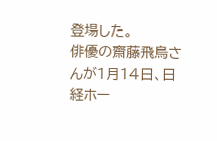登場した。
俳優の齋藤飛鳥さんが1月14日、日経ホー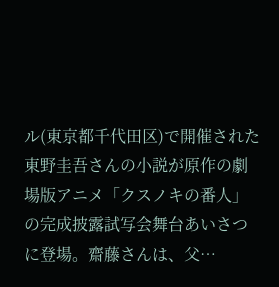ル(東京都千代田区)で開催された東野圭吾さんの小説が原作の劇場版アニメ「クスノキの番人」の完成披露試写会舞台あいさつに登場。齋藤さんは、父…